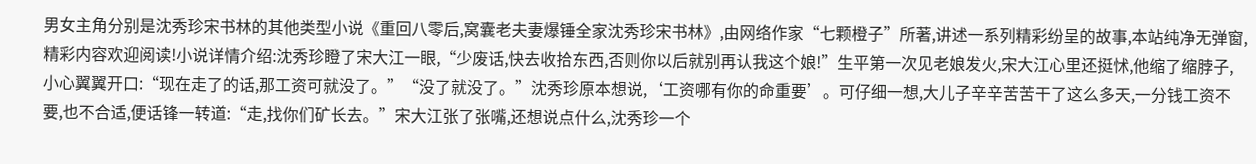男女主角分别是沈秀珍宋书林的其他类型小说《重回八零后,窝囊老夫妻爆锤全家沈秀珍宋书林》,由网络作家“七颗橙子”所著,讲述一系列精彩纷呈的故事,本站纯净无弹窗,精彩内容欢迎阅读!小说详情介绍:沈秀珍瞪了宋大江一眼,“少废话,快去收拾东西,否则你以后就别再认我这个娘!”生平第一次见老娘发火,宋大江心里还挺怵,他缩了缩脖子,小心翼翼开口:“现在走了的话,那工资可就没了。”“没了就没了。”沈秀珍原本想说,‘工资哪有你的命重要’。可仔细一想,大儿子辛辛苦苦干了这么多天,一分钱工资不要,也不合适,便话锋一转道:“走,找你们矿长去。”宋大江张了张嘴,还想说点什么,沈秀珍一个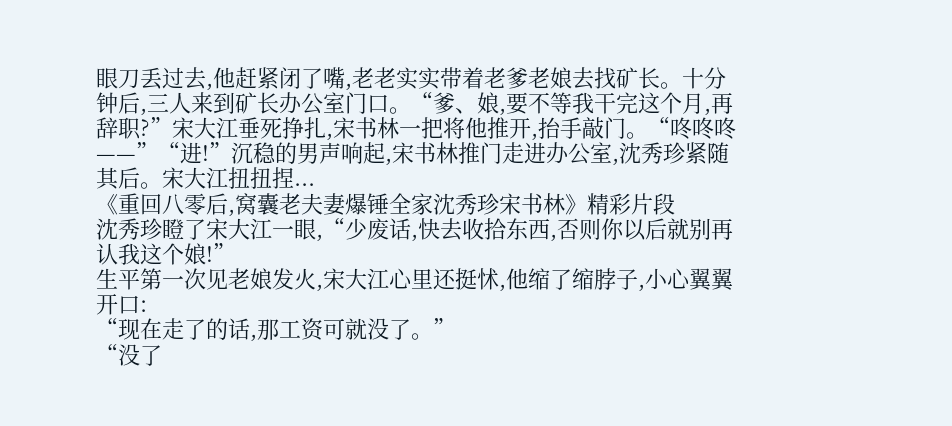眼刀丢过去,他赶紧闭了嘴,老老实实带着老爹老娘去找矿长。十分钟后,三人来到矿长办公室门口。“爹、娘,要不等我干完这个月,再辞职?”宋大江垂死挣扎,宋书林一把将他推开,抬手敲门。“咚咚咚——”“进!”沉稳的男声响起,宋书林推门走进办公室,沈秀珍紧随其后。宋大江扭扭捏...
《重回八零后,窝囊老夫妻爆锤全家沈秀珍宋书林》精彩片段
沈秀珍瞪了宋大江一眼,“少废话,快去收拾东西,否则你以后就别再认我这个娘!”
生平第一次见老娘发火,宋大江心里还挺怵,他缩了缩脖子,小心翼翼开口:
“现在走了的话,那工资可就没了。”
“没了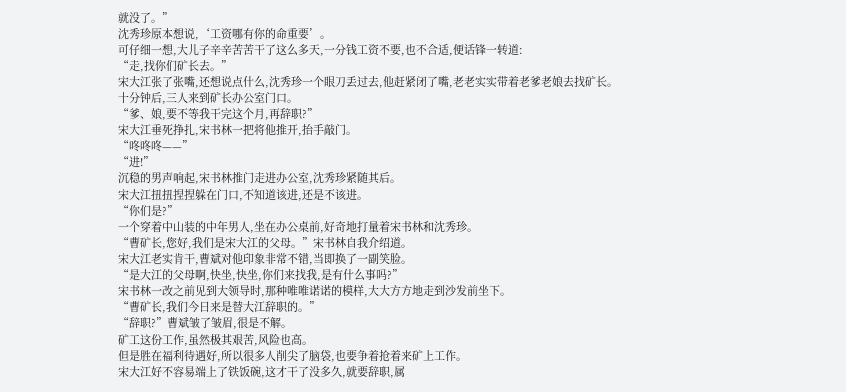就没了。”
沈秀珍原本想说,‘工资哪有你的命重要’。
可仔细一想,大儿子辛辛苦苦干了这么多天,一分钱工资不要,也不合适,便话锋一转道:
“走,找你们矿长去。”
宋大江张了张嘴,还想说点什么,沈秀珍一个眼刀丢过去,他赶紧闭了嘴,老老实实带着老爹老娘去找矿长。
十分钟后,三人来到矿长办公室门口。
“爹、娘,要不等我干完这个月,再辞职?”
宋大江垂死挣扎,宋书林一把将他推开,抬手敲门。
“咚咚咚——”
“进!”
沉稳的男声响起,宋书林推门走进办公室,沈秀珍紧随其后。
宋大江扭扭捏捏躲在门口,不知道该进,还是不该进。
“你们是?”
一个穿着中山装的中年男人,坐在办公桌前,好奇地打量着宋书林和沈秀珍。
“曹矿长,您好,我们是宋大江的父母。”宋书林自我介绍道。
宋大江老实肯干,曹斌对他印象非常不错,当即换了一副笑脸。
“是大江的父母啊,快坐,快坐,你们来找我,是有什么事吗?”
宋书林一改之前见到大领导时,那种唯唯诺诺的模样,大大方方地走到沙发前坐下。
“曹矿长,我们今日来是替大江辞职的。”
“辞职?”曹斌皱了皱眉,很是不解。
矿工这份工作,虽然极其艰苦,风险也高。
但是胜在福利待遇好,所以很多人削尖了脑袋,也要争着抢着来矿上工作。
宋大江好不容易端上了铁饭碗,这才干了没多久,就要辞职,属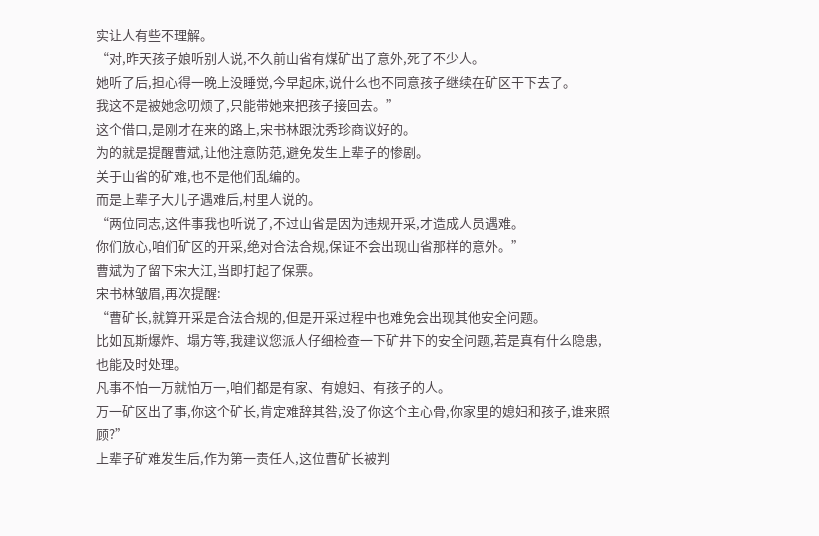实让人有些不理解。
“对,昨天孩子娘听别人说,不久前山省有煤矿出了意外,死了不少人。
她听了后,担心得一晚上没睡觉,今早起床,说什么也不同意孩子继续在矿区干下去了。
我这不是被她念叨烦了,只能带她来把孩子接回去。”
这个借口,是刚才在来的路上,宋书林跟沈秀珍商议好的。
为的就是提醒曹斌,让他注意防范,避免发生上辈子的惨剧。
关于山省的矿难,也不是他们乱编的。
而是上辈子大儿子遇难后,村里人说的。
“两位同志,这件事我也听说了,不过山省是因为违规开采,才造成人员遇难。
你们放心,咱们矿区的开采,绝对合法合规,保证不会出现山省那样的意外。”
曹斌为了留下宋大江,当即打起了保票。
宋书林皱眉,再次提醒:
“曹矿长,就算开采是合法合规的,但是开采过程中也难免会出现其他安全问题。
比如瓦斯爆炸、塌方等,我建议您派人仔细检查一下矿井下的安全问题,若是真有什么隐患,也能及时处理。
凡事不怕一万就怕万一,咱们都是有家、有媳妇、有孩子的人。
万一矿区出了事,你这个矿长,肯定难辞其咎,没了你这个主心骨,你家里的媳妇和孩子,谁来照顾?”
上辈子矿难发生后,作为第一责任人,这位曹矿长被判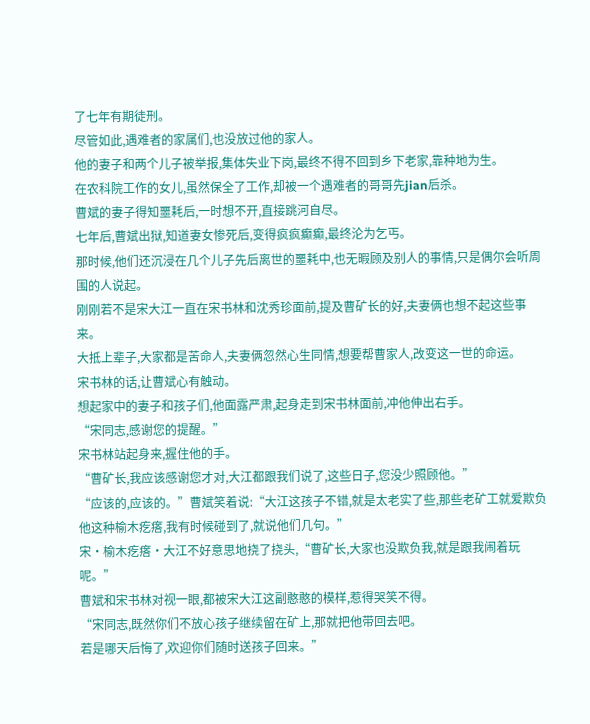了七年有期徒刑。
尽管如此,遇难者的家属们,也没放过他的家人。
他的妻子和两个儿子被举报,集体失业下岗,最终不得不回到乡下老家,靠种地为生。
在农科院工作的女儿,虽然保全了工作,却被一个遇难者的哥哥先jian后杀。
曹斌的妻子得知噩耗后,一时想不开,直接跳河自尽。
七年后,曹斌出狱,知道妻女惨死后,变得疯疯癫癫,最终沦为乞丐。
那时候,他们还沉浸在几个儿子先后离世的噩耗中,也无暇顾及别人的事情,只是偶尔会听周围的人说起。
刚刚若不是宋大江一直在宋书林和沈秀珍面前,提及曹矿长的好,夫妻俩也想不起这些事来。
大抵上辈子,大家都是苦命人,夫妻俩忽然心生同情,想要帮曹家人,改变这一世的命运。
宋书林的话,让曹斌心有触动。
想起家中的妻子和孩子们,他面露严肃,起身走到宋书林面前,冲他伸出右手。
“宋同志,感谢您的提醒。”
宋书林站起身来,握住他的手。
“曹矿长,我应该感谢您才对,大江都跟我们说了,这些日子,您没少照顾他。”
“应该的,应该的。”曹斌笑着说:“大江这孩子不错,就是太老实了些,那些老矿工就爱欺负他这种榆木疙瘩,我有时候碰到了,就说他们几句。”
宋·榆木疙瘩·大江不好意思地挠了挠头,“曹矿长,大家也没欺负我,就是跟我闹着玩呢。”
曹斌和宋书林对视一眼,都被宋大江这副憨憨的模样,惹得哭笑不得。
“宋同志,既然你们不放心孩子继续留在矿上,那就把他带回去吧。
若是哪天后悔了,欢迎你们随时送孩子回来。”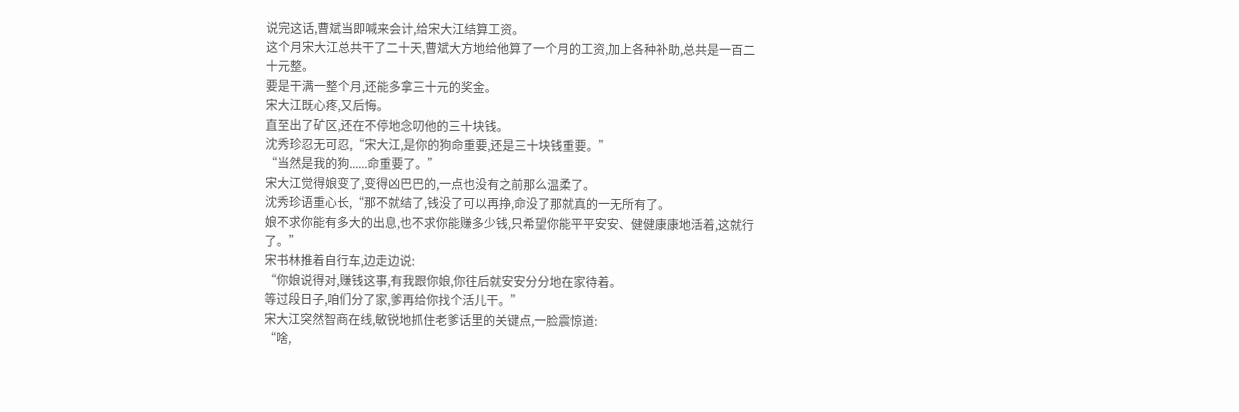说完这话,曹斌当即喊来会计,给宋大江结算工资。
这个月宋大江总共干了二十天,曹斌大方地给他算了一个月的工资,加上各种补助,总共是一百二十元整。
要是干满一整个月,还能多拿三十元的奖金。
宋大江既心疼,又后悔。
直至出了矿区,还在不停地念叨他的三十块钱。
沈秀珍忍无可忍,“宋大江,是你的狗命重要,还是三十块钱重要。”
“当然是我的狗......命重要了。”
宋大江觉得娘变了,变得凶巴巴的,一点也没有之前那么温柔了。
沈秀珍语重心长,“那不就结了,钱没了可以再挣,命没了那就真的一无所有了。
娘不求你能有多大的出息,也不求你能赚多少钱,只希望你能平平安安、健健康康地活着,这就行了。”
宋书林推着自行车,边走边说:
“你娘说得对,赚钱这事,有我跟你娘,你往后就安安分分地在家待着。
等过段日子,咱们分了家,爹再给你找个活儿干。”
宋大江突然智商在线,敏锐地抓住老爹话里的关键点,一脸震惊道:
“啥,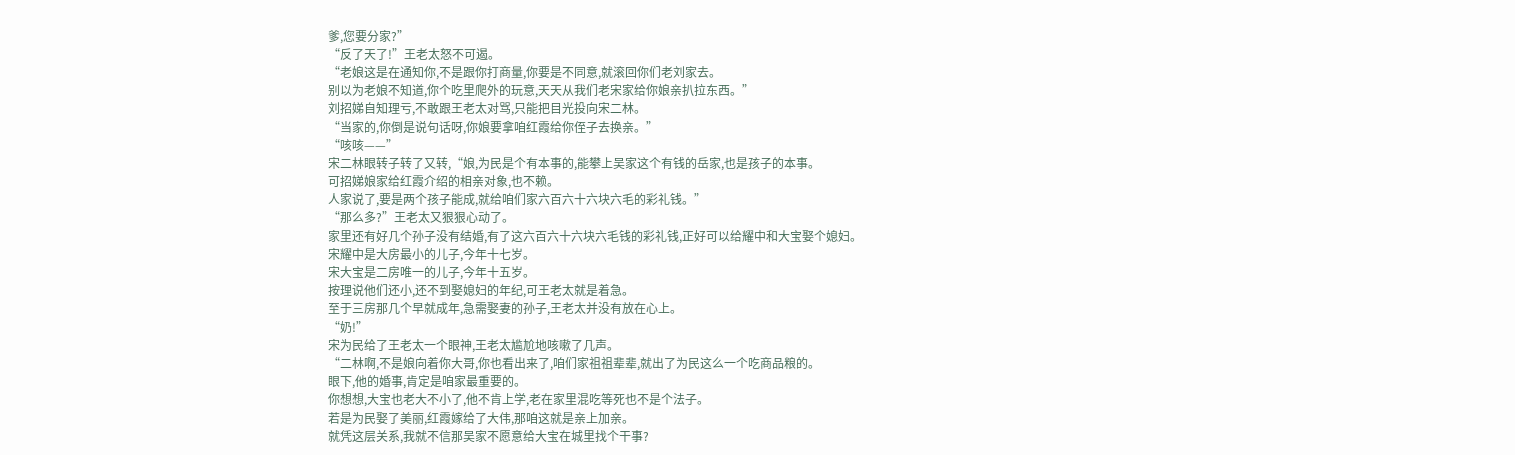爹,您要分家?”
“反了天了!”王老太怒不可遏。
“老娘这是在通知你,不是跟你打商量,你要是不同意,就滚回你们老刘家去。
别以为老娘不知道,你个吃里爬外的玩意,天天从我们老宋家给你娘亲扒拉东西。”
刘招娣自知理亏,不敢跟王老太对骂,只能把目光投向宋二林。
“当家的,你倒是说句话呀,你娘要拿咱红霞给你侄子去换亲。”
“咳咳——”
宋二林眼转子转了又转,“娘,为民是个有本事的,能攀上吴家这个有钱的岳家,也是孩子的本事。
可招娣娘家给红霞介绍的相亲对象,也不赖。
人家说了,要是两个孩子能成,就给咱们家六百六十六块六毛的彩礼钱。”
“那么多?”王老太又狠狠心动了。
家里还有好几个孙子没有结婚,有了这六百六十六块六毛钱的彩礼钱,正好可以给耀中和大宝娶个媳妇。
宋耀中是大房最小的儿子,今年十七岁。
宋大宝是二房唯一的儿子,今年十五岁。
按理说他们还小,还不到娶媳妇的年纪,可王老太就是着急。
至于三房那几个早就成年,急需娶妻的孙子,王老太并没有放在心上。
“奶!”
宋为民给了王老太一个眼神,王老太尴尬地咳嗽了几声。
“二林啊,不是娘向着你大哥,你也看出来了,咱们家祖祖辈辈,就出了为民这么一个吃商品粮的。
眼下,他的婚事,肯定是咱家最重要的。
你想想,大宝也老大不小了,他不肯上学,老在家里混吃等死也不是个法子。
若是为民娶了美丽,红霞嫁给了大伟,那咱这就是亲上加亲。
就凭这层关系,我就不信那吴家不愿意给大宝在城里找个干事?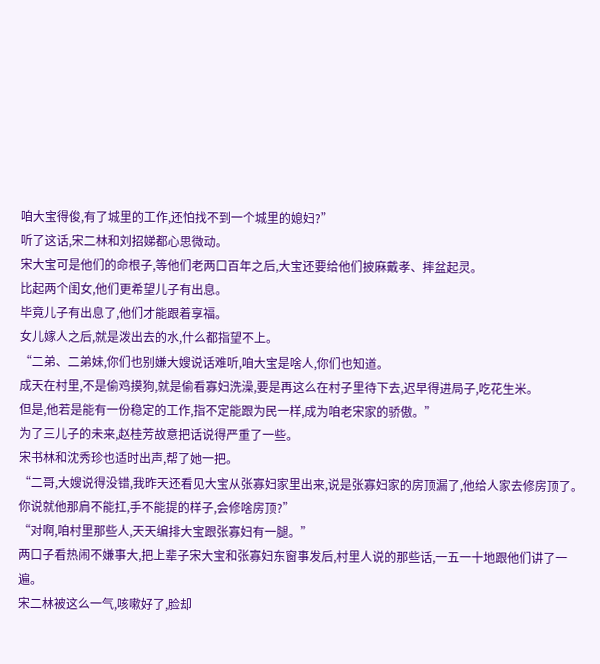咱大宝得俊,有了城里的工作,还怕找不到一个城里的媳妇?”
听了这话,宋二林和刘招娣都心思微动。
宋大宝可是他们的命根子,等他们老两口百年之后,大宝还要给他们披麻戴孝、摔盆起灵。
比起两个闺女,他们更希望儿子有出息。
毕竟儿子有出息了,他们才能跟着享福。
女儿嫁人之后,就是泼出去的水,什么都指望不上。
“二弟、二弟妹,你们也别嫌大嫂说话难听,咱大宝是啥人,你们也知道。
成天在村里,不是偷鸡摸狗,就是偷看寡妇洗澡,要是再这么在村子里待下去,迟早得进局子,吃花生米。
但是,他若是能有一份稳定的工作,指不定能跟为民一样,成为咱老宋家的骄傲。”
为了三儿子的未来,赵桂芳故意把话说得严重了一些。
宋书林和沈秀珍也适时出声,帮了她一把。
“二哥,大嫂说得没错,我昨天还看见大宝从张寡妇家里出来,说是张寡妇家的房顶漏了,他给人家去修房顶了。
你说就他那肩不能扛,手不能提的样子,会修啥房顶?”
“对啊,咱村里那些人,天天编排大宝跟张寡妇有一腿。”
两口子看热闹不嫌事大,把上辈子宋大宝和张寡妇东窗事发后,村里人说的那些话,一五一十地跟他们讲了一遍。
宋二林被这么一气,咳嗽好了,脸却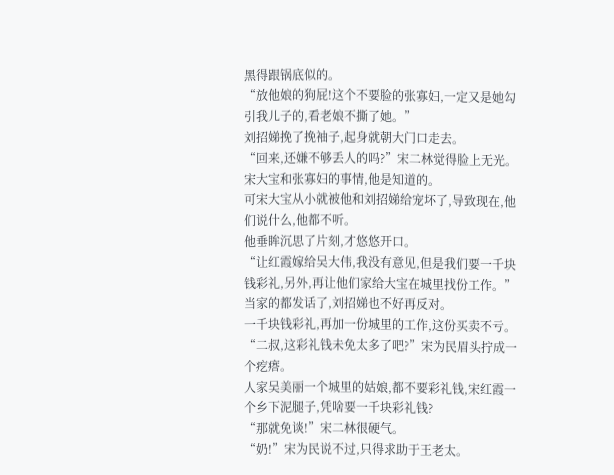黑得跟锅底似的。
“放他娘的狗屁!这个不要脸的张寡妇,一定又是她勾引我儿子的,看老娘不撕了她。”
刘招娣挽了挽袖子,起身就朝大门口走去。
“回来,还嫌不够丢人的吗?”宋二林觉得脸上无光。
宋大宝和张寡妇的事情,他是知道的。
可宋大宝从小就被他和刘招娣给宠坏了,导致现在,他们说什么,他都不听。
他垂眸沉思了片刻,才悠悠开口。
“让红霞嫁给吴大伟,我没有意见,但是我们要一千块钱彩礼,另外,再让他们家给大宝在城里找份工作。”
当家的都发话了,刘招娣也不好再反对。
一千块钱彩礼,再加一份城里的工作,这份买卖不亏。
“二叔,这彩礼钱未免太多了吧?”宋为民眉头拧成一个疙瘩。
人家吴美丽一个城里的姑娘,都不要彩礼钱,宋红霞一个乡下泥腿子,凭啥要一千块彩礼钱?
“那就免谈!”宋二林很硬气。
“奶!”宋为民说不过,只得求助于王老太。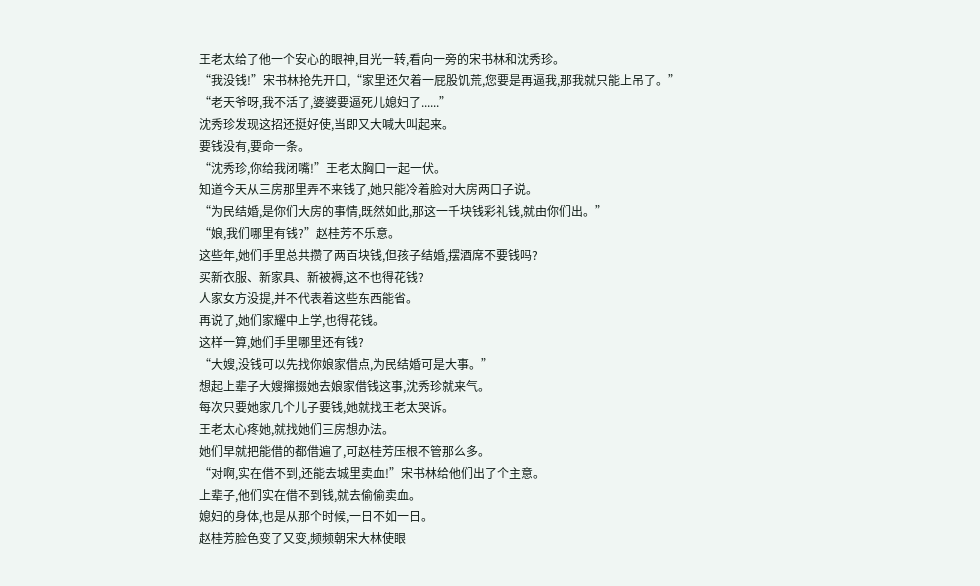王老太给了他一个安心的眼神,目光一转,看向一旁的宋书林和沈秀珍。
“我没钱!”宋书林抢先开口,“家里还欠着一屁股饥荒,您要是再逼我,那我就只能上吊了。”
“老天爷呀,我不活了,婆婆要逼死儿媳妇了......”
沈秀珍发现这招还挺好使,当即又大喊大叫起来。
要钱没有,要命一条。
“沈秀珍,你给我闭嘴!”王老太胸口一起一伏。
知道今天从三房那里弄不来钱了,她只能冷着脸对大房两口子说。
“为民结婚,是你们大房的事情,既然如此,那这一千块钱彩礼钱,就由你们出。”
“娘,我们哪里有钱?”赵桂芳不乐意。
这些年,她们手里总共攒了两百块钱,但孩子结婚,摆酒席不要钱吗?
买新衣服、新家具、新被褥,这不也得花钱?
人家女方没提,并不代表着这些东西能省。
再说了,她们家耀中上学,也得花钱。
这样一算,她们手里哪里还有钱?
“大嫂,没钱可以先找你娘家借点,为民结婚可是大事。”
想起上辈子大嫂撺掇她去娘家借钱这事,沈秀珍就来气。
每次只要她家几个儿子要钱,她就找王老太哭诉。
王老太心疼她,就找她们三房想办法。
她们早就把能借的都借遍了,可赵桂芳压根不管那么多。
“对啊,实在借不到,还能去城里卖血!”宋书林给他们出了个主意。
上辈子,他们实在借不到钱,就去偷偷卖血。
媳妇的身体,也是从那个时候,一日不如一日。
赵桂芳脸色变了又变,频频朝宋大林使眼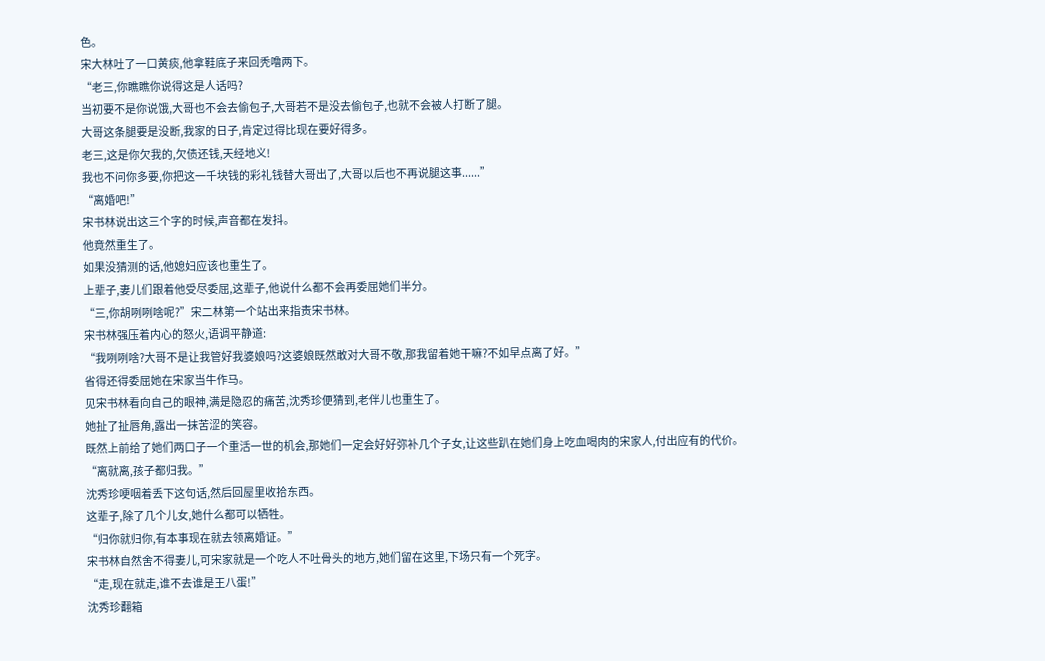色。
宋大林吐了一口黄痰,他拿鞋底子来回秃噜两下。
“老三,你瞧瞧你说得这是人话吗?
当初要不是你说饿,大哥也不会去偷包子,大哥若不是没去偷包子,也就不会被人打断了腿。
大哥这条腿要是没断,我家的日子,肯定过得比现在要好得多。
老三,这是你欠我的,欠债还钱,天经地义!
我也不问你多要,你把这一千块钱的彩礼钱替大哥出了,大哥以后也不再说腿这事......”
“离婚吧!”
宋书林说出这三个字的时候,声音都在发抖。
他竟然重生了。
如果没猜测的话,他媳妇应该也重生了。
上辈子,妻儿们跟着他受尽委屈,这辈子,他说什么都不会再委屈她们半分。
“三,你胡咧咧啥呢?”宋二林第一个站出来指责宋书林。
宋书林强压着内心的怒火,语调平静道:
“我咧咧啥?大哥不是让我管好我婆娘吗?这婆娘既然敢对大哥不敬,那我留着她干嘛?不如早点离了好。”
省得还得委屈她在宋家当牛作马。
见宋书林看向自己的眼神,满是隐忍的痛苦,沈秀珍便猜到,老伴儿也重生了。
她扯了扯唇角,露出一抹苦涩的笑容。
既然上前给了她们两口子一个重活一世的机会,那她们一定会好好弥补几个子女,让这些趴在她们身上吃血喝肉的宋家人,付出应有的代价。
“离就离,孩子都归我。”
沈秀珍哽咽着丢下这句话,然后回屋里收拾东西。
这辈子,除了几个儿女,她什么都可以牺牲。
“归你就归你,有本事现在就去领离婚证。”
宋书林自然舍不得妻儿,可宋家就是一个吃人不吐骨头的地方,她们留在这里,下场只有一个死字。
“走,现在就走,谁不去谁是王八蛋!”
沈秀珍翻箱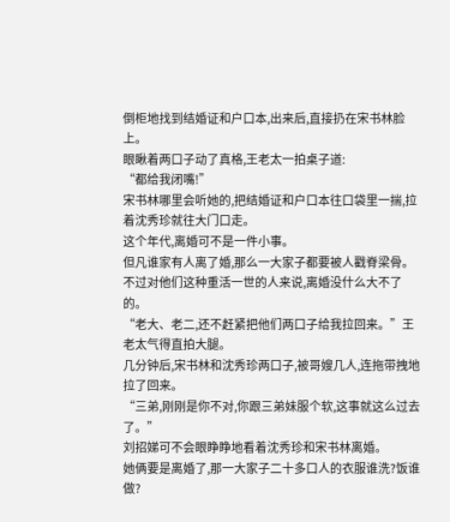倒柜地找到结婚证和户口本,出来后,直接扔在宋书林脸上。
眼瞅着两口子动了真格,王老太一拍桌子道:
“都给我闭嘴!”
宋书林哪里会听她的,把结婚证和户口本往口袋里一揣,拉着沈秀珍就往大门口走。
这个年代,离婚可不是一件小事。
但凡谁家有人离了婚,那么一大家子都要被人戳脊梁骨。
不过对他们这种重活一世的人来说,离婚没什么大不了的。
“老大、老二,还不赶紧把他们两口子给我拉回来。”王老太气得直拍大腿。
几分钟后,宋书林和沈秀珍两口子,被哥嫂几人,连拖带拽地拉了回来。
“三弟,刚刚是你不对,你跟三弟妹服个软,这事就这么过去了。”
刘招娣可不会眼睁睁地看着沈秀珍和宋书林离婚。
她俩要是离婚了,那一大家子二十多口人的衣服谁洗?饭谁做?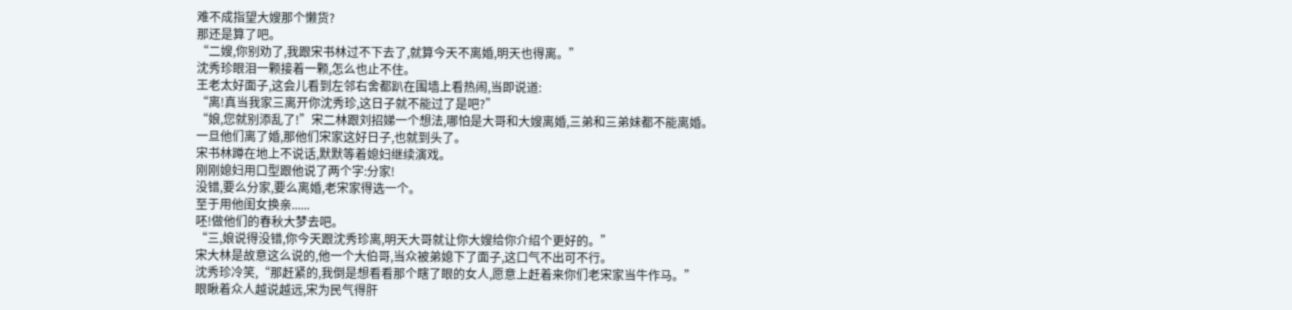难不成指望大嫂那个懒货?
那还是算了吧。
“二嫂,你别劝了,我跟宋书林过不下去了,就算今天不离婚,明天也得离。”
沈秀珍眼泪一颗接着一颗,怎么也止不住。
王老太好面子,这会儿看到左邻右舍都趴在围墙上看热闹,当即说道:
“离!真当我家三离开你沈秀珍,这日子就不能过了是吧?”
“娘,您就别添乱了!”宋二林跟刘招娣一个想法,哪怕是大哥和大嫂离婚,三弟和三弟妹都不能离婚。
一旦他们离了婚,那他们宋家这好日子,也就到头了。
宋书林蹲在地上不说话,默默等着媳妇继续演戏。
刚刚媳妇用口型跟他说了两个字:分家!
没错,要么分家,要么离婚,老宋家得选一个。
至于用他闺女换亲......
呸!做他们的春秋大梦去吧。
“三,娘说得没错,你今天跟沈秀珍离,明天大哥就让你大嫂给你介绍个更好的。”
宋大林是故意这么说的,他一个大伯哥,当众被弟媳下了面子,这口气不出可不行。
沈秀珍冷笑,“那赶紧的,我倒是想看看那个瞎了眼的女人,愿意上赶着来你们老宋家当牛作马。”
眼瞅着众人越说越远,宋为民气得肝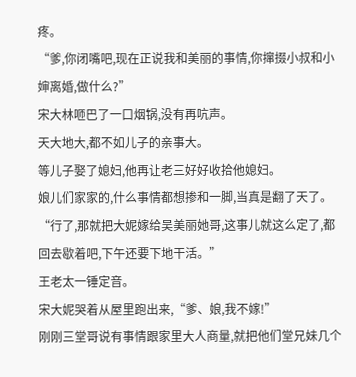疼。
“爹,你闭嘴吧,现在正说我和美丽的事情,你撺掇小叔和小婶离婚,做什么?”
宋大林咂巴了一口烟锅,没有再吭声。
天大地大,都不如儿子的亲事大。
等儿子娶了媳妇,他再让老三好好收拾他媳妇。
娘儿们家家的,什么事情都想掺和一脚,当真是翻了天了。
“行了,那就把大妮嫁给吴美丽她哥,这事儿就这么定了,都回去歇着吧,下午还要下地干活。”
王老太一锤定音。
宋大妮哭着从屋里跑出来,“爹、娘,我不嫁!”
刚刚三堂哥说有事情跟家里大人商量,就把他们堂兄妹几个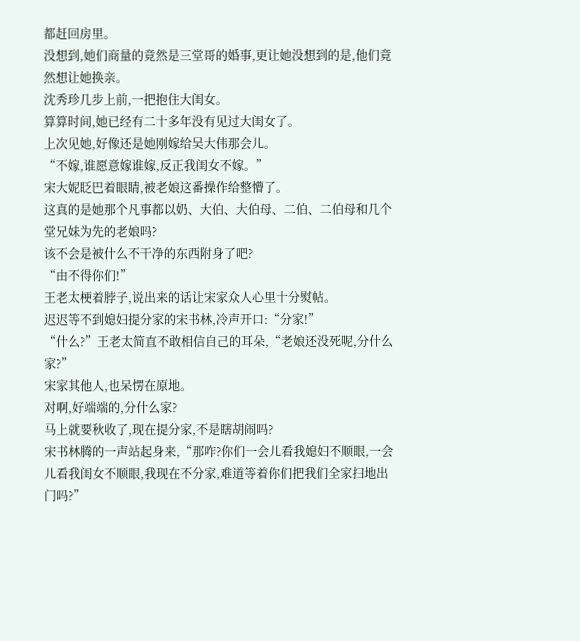都赶回房里。
没想到,她们商量的竟然是三堂哥的婚事,更让她没想到的是,他们竟然想让她换亲。
沈秀珍几步上前,一把抱住大闺女。
算算时间,她已经有二十多年没有见过大闺女了。
上次见她,好像还是她刚嫁给吴大伟那会儿。
“不嫁,谁愿意嫁谁嫁,反正我闺女不嫁。”
宋大妮眨巴着眼睛,被老娘这番操作给整懵了。
这真的是她那个凡事都以奶、大伯、大伯母、二伯、二伯母和几个堂兄妹为先的老娘吗?
该不会是被什么不干净的东西附身了吧?
“由不得你们!”
王老太梗着脖子,说出来的话让宋家众人心里十分熨帖。
迟迟等不到媳妇提分家的宋书林,冷声开口:“分家!”
“什么?”王老太简直不敢相信自己的耳朵,“老娘还没死呢,分什么家?”
宋家其他人,也呆愣在原地。
对啊,好端端的,分什么家?
马上就要秋收了,现在提分家,不是瞎胡闹吗?
宋书林腾的一声站起身来,“那咋?你们一会儿看我媳妇不顺眼,一会儿看我闺女不顺眼,我现在不分家,难道等着你们把我们全家扫地出门吗?”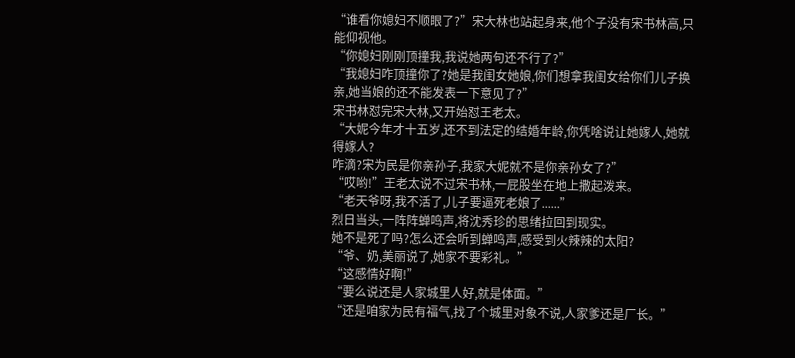“谁看你媳妇不顺眼了?”宋大林也站起身来,他个子没有宋书林高,只能仰视他。
“你媳妇刚刚顶撞我,我说她两句还不行了?”
“我媳妇咋顶撞你了?她是我闺女她娘,你们想拿我闺女给你们儿子换亲,她当娘的还不能发表一下意见了?”
宋书林怼完宋大林,又开始怼王老太。
“大妮今年才十五岁,还不到法定的结婚年龄,你凭啥说让她嫁人,她就得嫁人?
咋滴?宋为民是你亲孙子,我家大妮就不是你亲孙女了?”
“哎哟!”王老太说不过宋书林,一屁股坐在地上撒起泼来。
“老天爷呀,我不活了,儿子要逼死老娘了......”
烈日当头,一阵阵蝉鸣声,将沈秀珍的思绪拉回到现实。
她不是死了吗?怎么还会听到蝉鸣声,感受到火辣辣的太阳?
“爷、奶,美丽说了,她家不要彩礼。”
“这感情好啊!”
“要么说还是人家城里人好,就是体面。”
“还是咱家为民有福气,找了个城里对象不说,人家爹还是厂长。”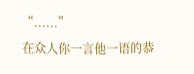“......”
在众人你一言他一语的恭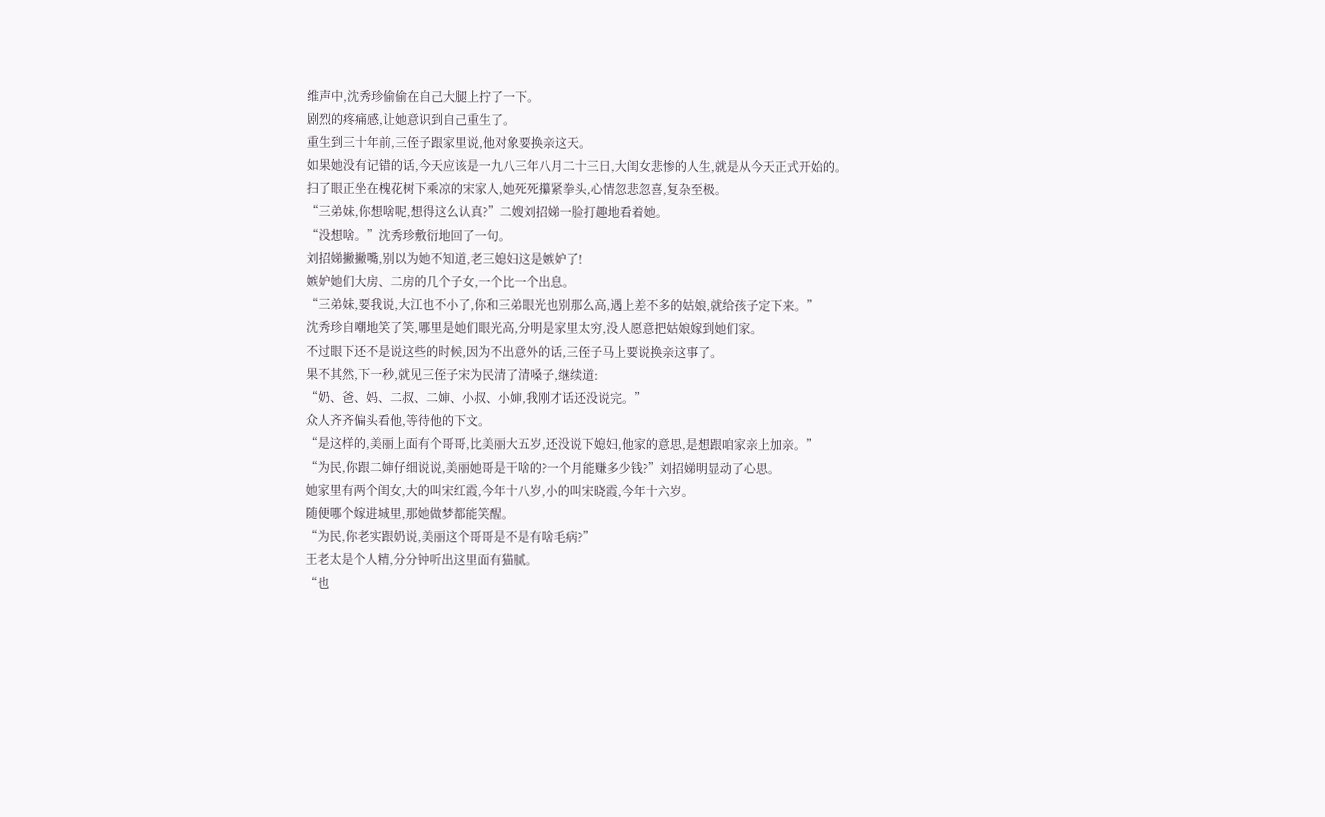维声中,沈秀珍偷偷在自己大腿上拧了一下。
剧烈的疼痛感,让她意识到自己重生了。
重生到三十年前,三侄子跟家里说,他对象要换亲这天。
如果她没有记错的话,今天应该是一九八三年八月二十三日,大闺女悲惨的人生,就是从今天正式开始的。
扫了眼正坐在槐花树下乘凉的宋家人,她死死攥紧拳头,心情忽悲忽喜,复杂至极。
“三弟妹,你想啥呢,想得这么认真?”二嫂刘招娣一脸打趣地看着她。
“没想啥。”沈秀珍敷衍地回了一句。
刘招娣撇撇嘴,别以为她不知道,老三媳妇这是嫉妒了!
嫉妒她们大房、二房的几个子女,一个比一个出息。
“三弟妹,要我说,大江也不小了,你和三弟眼光也别那么高,遇上差不多的姑娘,就给孩子定下来。”
沈秀珍自嘲地笑了笑,哪里是她们眼光高,分明是家里太穷,没人愿意把姑娘嫁到她们家。
不过眼下还不是说这些的时候,因为不出意外的话,三侄子马上要说换亲这事了。
果不其然,下一秒,就见三侄子宋为民清了清嗓子,继续道:
“奶、爸、妈、二叔、二婶、小叔、小婶,我刚才话还没说完。”
众人齐齐偏头看他,等待他的下文。
“是这样的,美丽上面有个哥哥,比美丽大五岁,还没说下媳妇,他家的意思,是想跟咱家亲上加亲。”
“为民,你跟二婶仔细说说,美丽她哥是干啥的?一个月能赚多少钱?”刘招娣明显动了心思。
她家里有两个闺女,大的叫宋红霞,今年十八岁,小的叫宋晓霞,今年十六岁。
随便哪个嫁进城里,那她做梦都能笑醒。
“为民,你老实跟奶说,美丽这个哥哥是不是有啥毛病?”
王老太是个人精,分分钟听出这里面有猫腻。
“也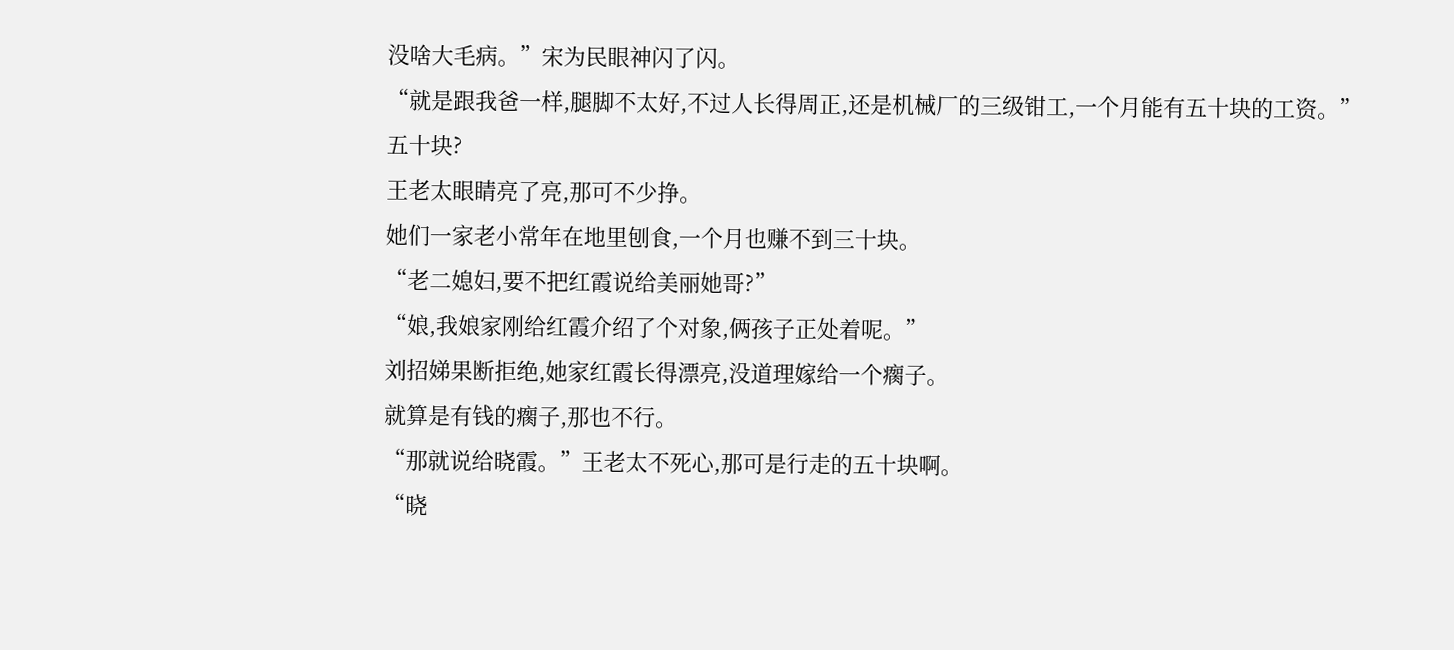没啥大毛病。”宋为民眼神闪了闪。
“就是跟我爸一样,腿脚不太好,不过人长得周正,还是机械厂的三级钳工,一个月能有五十块的工资。”
五十块?
王老太眼睛亮了亮,那可不少挣。
她们一家老小常年在地里刨食,一个月也赚不到三十块。
“老二媳妇,要不把红霞说给美丽她哥?”
“娘,我娘家刚给红霞介绍了个对象,俩孩子正处着呢。”
刘招娣果断拒绝,她家红霞长得漂亮,没道理嫁给一个瘸子。
就算是有钱的瘸子,那也不行。
“那就说给晓霞。”王老太不死心,那可是行走的五十块啊。
“晓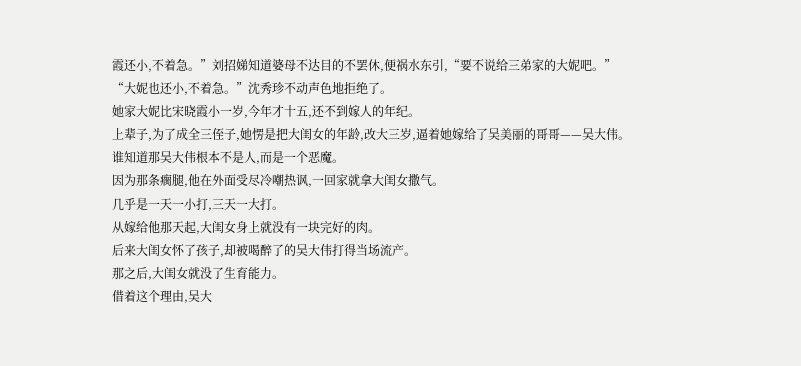霞还小,不着急。”刘招娣知道婆母不达目的不罢休,便祸水东引,“要不说给三弟家的大妮吧。”
“大妮也还小,不着急。”沈秀珍不动声色地拒绝了。
她家大妮比宋晓霞小一岁,今年才十五,还不到嫁人的年纪。
上辈子,为了成全三侄子,她愣是把大闺女的年龄,改大三岁,逼着她嫁给了吴美丽的哥哥——吴大伟。
谁知道那吴大伟根本不是人,而是一个恶魔。
因为那条瘸腿,他在外面受尽冷嘲热讽,一回家就拿大闺女撒气。
几乎是一天一小打,三天一大打。
从嫁给他那天起,大闺女身上就没有一块完好的肉。
后来大闺女怀了孩子,却被喝醉了的吴大伟打得当场流产。
那之后,大闺女就没了生育能力。
借着这个理由,吴大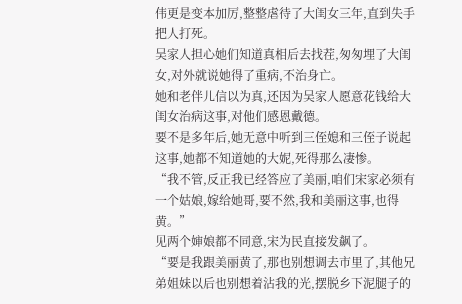伟更是变本加厉,整整虐待了大闺女三年,直到失手把人打死。
吴家人担心她们知道真相后去找茬,匆匆埋了大闺女,对外就说她得了重病,不治身亡。
她和老伴儿信以为真,还因为吴家人愿意花钱给大闺女治病这事,对他们感恩戴德。
要不是多年后,她无意中听到三侄媳和三侄子说起这事,她都不知道她的大妮,死得那么凄惨。
“我不管,反正我已经答应了美丽,咱们宋家必须有一个姑娘,嫁给她哥,要不然,我和美丽这事,也得黄。”
见两个婶娘都不同意,宋为民直接发飙了。
“要是我跟美丽黄了,那也别想调去市里了,其他兄弟姐妹以后也别想着沾我的光,摆脱乡下泥腿子的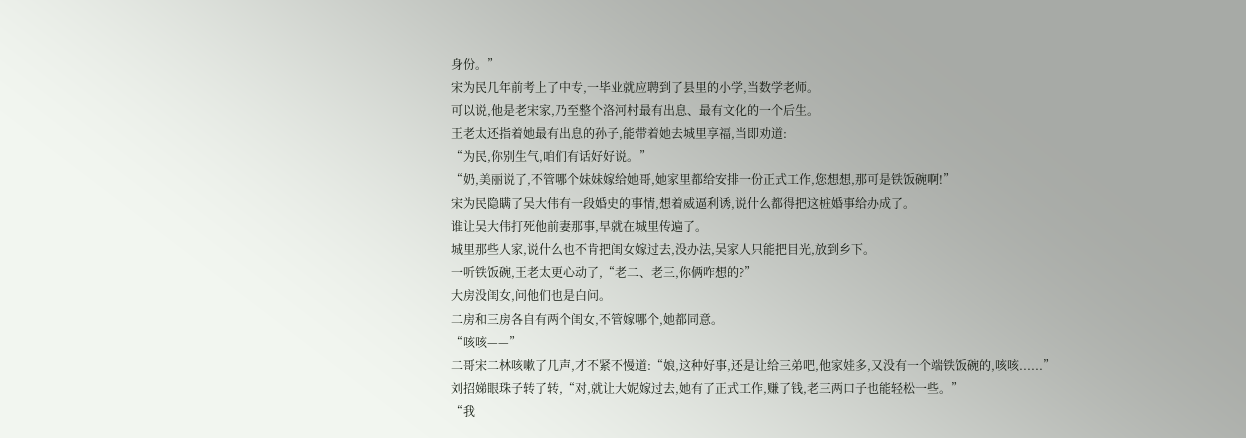身份。”
宋为民几年前考上了中专,一毕业就应聘到了县里的小学,当数学老师。
可以说,他是老宋家,乃至整个洛河村最有出息、最有文化的一个后生。
王老太还指着她最有出息的孙子,能带着她去城里享福,当即劝道:
“为民,你别生气,咱们有话好好说。”
“奶,美丽说了,不管哪个妹妹嫁给她哥,她家里都给安排一份正式工作,您想想,那可是铁饭碗啊!”
宋为民隐瞒了吴大伟有一段婚史的事情,想着威逼利诱,说什么都得把这桩婚事给办成了。
谁让吴大伟打死他前妻那事,早就在城里传遍了。
城里那些人家,说什么也不肯把闺女嫁过去,没办法,吴家人只能把目光,放到乡下。
一听铁饭碗,王老太更心动了,“老二、老三,你俩咋想的?”
大房没闺女,问他们也是白问。
二房和三房各自有两个闺女,不管嫁哪个,她都同意。
“咳咳——”
二哥宋二林咳嗽了几声,才不紧不慢道:“娘,这种好事,还是让给三弟吧,他家娃多,又没有一个端铁饭碗的,咳咳......”
刘招娣眼珠子转了转,“对,就让大妮嫁过去,她有了正式工作,赚了钱,老三两口子也能轻松一些。”
“我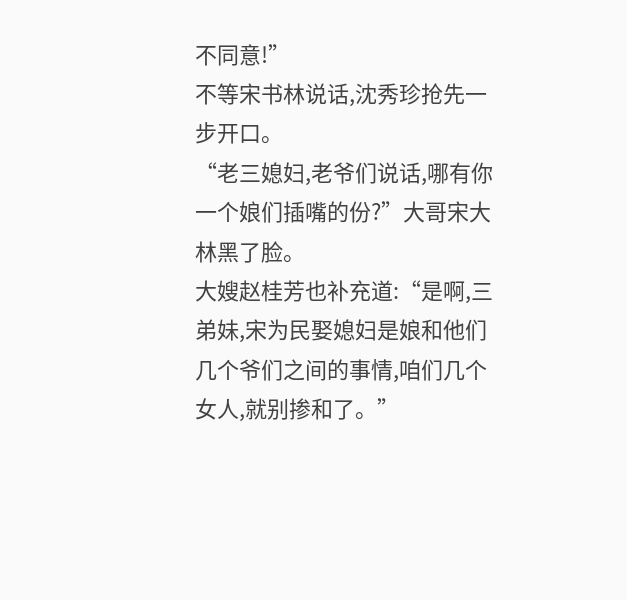不同意!”
不等宋书林说话,沈秀珍抢先一步开口。
“老三媳妇,老爷们说话,哪有你一个娘们插嘴的份?”大哥宋大林黑了脸。
大嫂赵桂芳也补充道:“是啊,三弟妹,宋为民娶媳妇是娘和他们几个爷们之间的事情,咱们几个女人,就别掺和了。”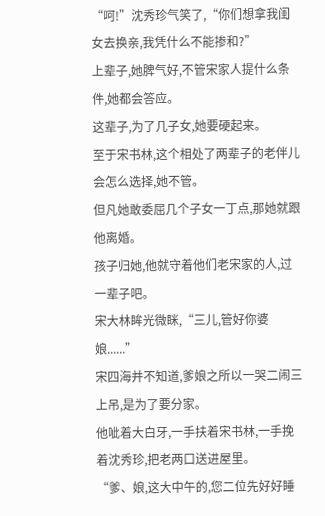“呵!”沈秀珍气笑了,“你们想拿我闺女去换亲,我凭什么不能掺和?”
上辈子,她脾气好,不管宋家人提什么条件,她都会答应。
这辈子,为了几子女,她要硬起来。
至于宋书林,这个相处了两辈子的老伴儿会怎么选择,她不管。
但凡她敢委屈几个子女一丁点,那她就跟他离婚。
孩子归她,他就守着他们老宋家的人,过一辈子吧。
宋大林眸光微眯,“三儿,管好你婆娘......”
宋四海并不知道,爹娘之所以一哭二闹三上吊,是为了要分家。
他呲着大白牙,一手扶着宋书林,一手挽着沈秀珍,把老两口送进屋里。
“爹、娘,这大中午的,您二位先好好睡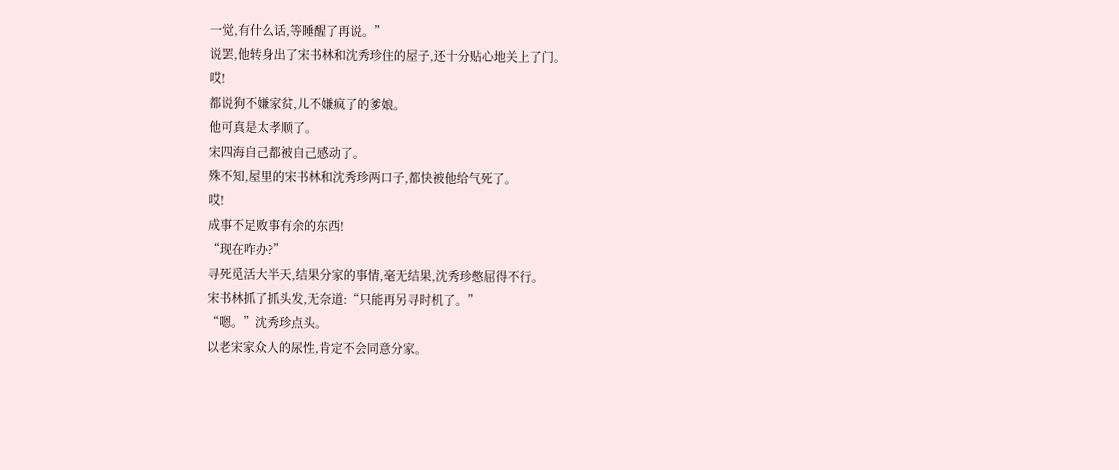一觉,有什么话,等睡醒了再说。”
说罢,他转身出了宋书林和沈秀珍住的屋子,还十分贴心地关上了门。
哎!
都说狗不嫌家贫,儿不嫌疯了的爹娘。
他可真是太孝顺了。
宋四海自己都被自己感动了。
殊不知,屋里的宋书林和沈秀珍两口子,都快被他给气死了。
哎!
成事不足败事有余的东西!
“现在咋办?”
寻死觅活大半天,结果分家的事情,毫无结果,沈秀珍憋屈得不行。
宋书林抓了抓头发,无奈道:“只能再另寻时机了。”
“嗯。”沈秀珍点头。
以老宋家众人的尿性,肯定不会同意分家。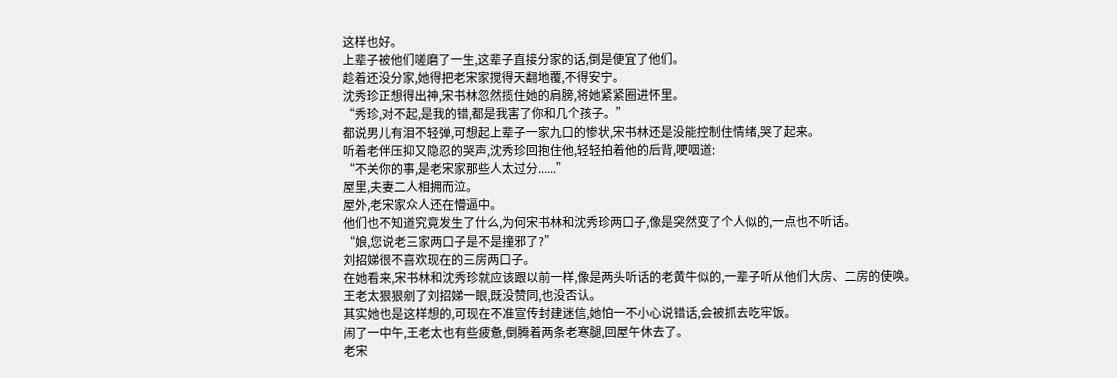这样也好。
上辈子被他们嗟磨了一生,这辈子直接分家的话,倒是便宜了他们。
趁着还没分家,她得把老宋家搅得天翻地覆,不得安宁。
沈秀珍正想得出神,宋书林忽然揽住她的肩膀,将她紧紧圈进怀里。
“秀珍,对不起,是我的错,都是我害了你和几个孩子。”
都说男儿有泪不轻弹,可想起上辈子一家九口的惨状,宋书林还是没能控制住情绪,哭了起来。
听着老伴压抑又隐忍的哭声,沈秀珍回抱住他,轻轻拍着他的后背,哽咽道:
“不关你的事,是老宋家那些人太过分......”
屋里,夫妻二人相拥而泣。
屋外,老宋家众人还在懵逼中。
他们也不知道究竟发生了什么,为何宋书林和沈秀珍两口子,像是突然变了个人似的,一点也不听话。
“娘,您说老三家两口子是不是撞邪了?”
刘招娣很不喜欢现在的三房两口子。
在她看来,宋书林和沈秀珍就应该跟以前一样,像是两头听话的老黄牛似的,一辈子听从他们大房、二房的使唤。
王老太狠狠剜了刘招娣一眼,既没赞同,也没否认。
其实她也是这样想的,可现在不准宣传封建迷信,她怕一不小心说错话,会被抓去吃牢饭。
闹了一中午,王老太也有些疲惫,倒腾着两条老寒腿,回屋午休去了。
老宋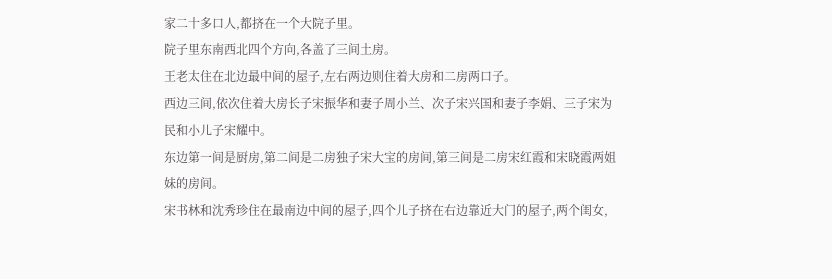家二十多口人,都挤在一个大院子里。
院子里东南西北四个方向,各盖了三间土房。
王老太住在北边最中间的屋子,左右两边则住着大房和二房两口子。
西边三间,依次住着大房长子宋振华和妻子周小兰、次子宋兴国和妻子李娟、三子宋为民和小儿子宋耀中。
东边第一间是厨房,第二间是二房独子宋大宝的房间,第三间是二房宋红霞和宋晓霞两姐妹的房间。
宋书林和沈秀珍住在最南边中间的屋子,四个儿子挤在右边靠近大门的屋子,两个闺女,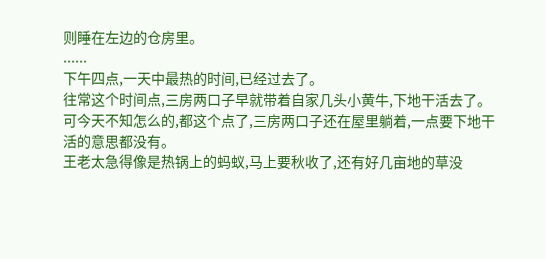则睡在左边的仓房里。
......
下午四点,一天中最热的时间,已经过去了。
往常这个时间点,三房两口子早就带着自家几头小黄牛,下地干活去了。
可今天不知怎么的,都这个点了,三房两口子还在屋里躺着,一点要下地干活的意思都没有。
王老太急得像是热锅上的蚂蚁,马上要秋收了,还有好几亩地的草没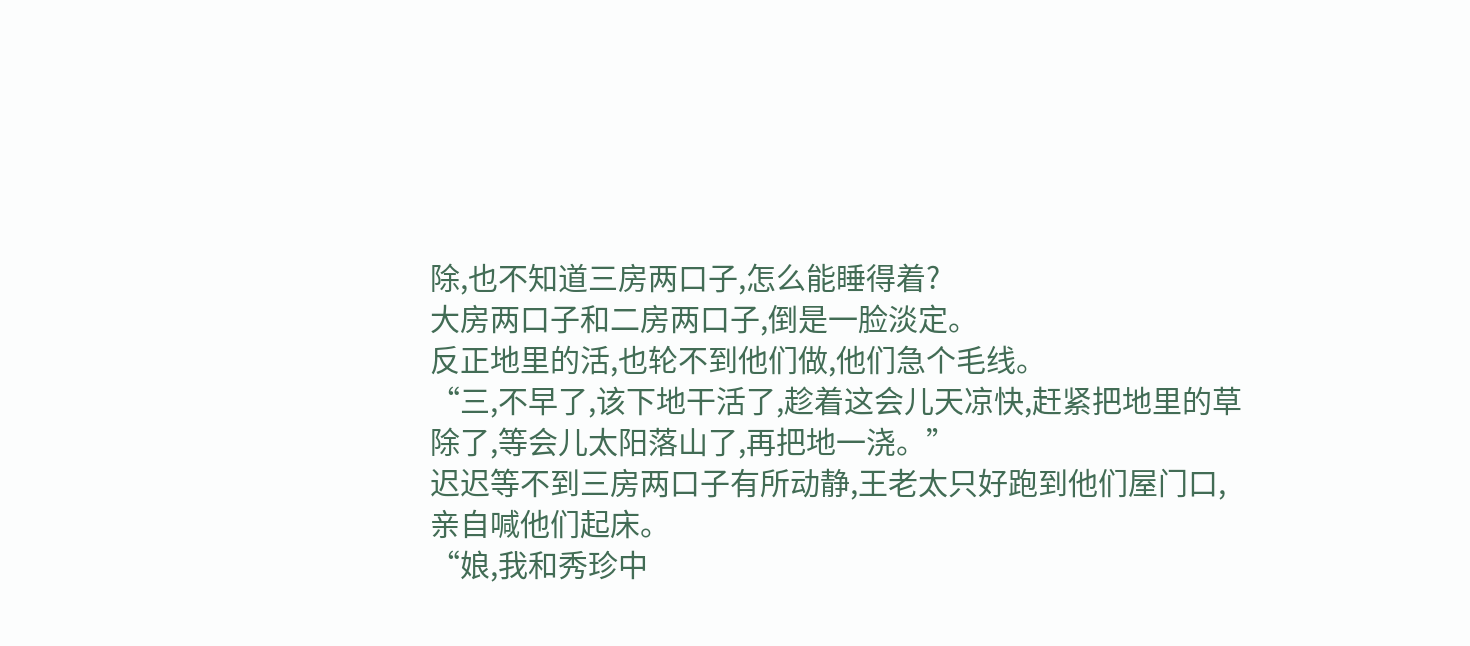除,也不知道三房两口子,怎么能睡得着?
大房两口子和二房两口子,倒是一脸淡定。
反正地里的活,也轮不到他们做,他们急个毛线。
“三,不早了,该下地干活了,趁着这会儿天凉快,赶紧把地里的草除了,等会儿太阳落山了,再把地一浇。”
迟迟等不到三房两口子有所动静,王老太只好跑到他们屋门口,亲自喊他们起床。
“娘,我和秀珍中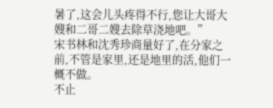暑了,这会儿头疼得不行,您让大哥大嫂和二哥二嫂去除草浇地吧。”
宋书林和沈秀珍商量好了,在分家之前,不管是家里,还是地里的活,他们一概不做。
不止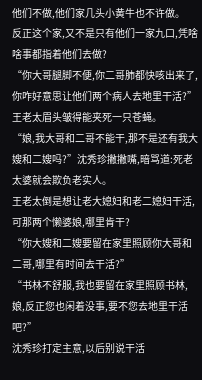他们不做,他们家几头小黄牛也不许做。
反正这个家,又不是只有他们一家九口,凭啥啥事都指着他们去做?
“你大哥腿脚不便,你二哥肺都快咳出来了,你咋好意思让他们两个病人去地里干活?”王老太眉头皱得能夹死一只苍蝇。
“娘,我大哥和二哥不能干,那不是还有我大嫂和二嫂吗?”沈秀珍撇撇嘴,暗骂道:死老太婆就会欺负老实人。
王老太倒是想让老大媳妇和老二媳妇干活,可那两个懒婆娘,哪里肯干?
“你大嫂和二嫂要留在家里照顾你大哥和二哥,哪里有时间去干活?”
“书林不舒服,我也要留在家里照顾书林,娘,反正您也闲着没事,要不您去地里干活吧?”
沈秀珍打定主意,以后别说干活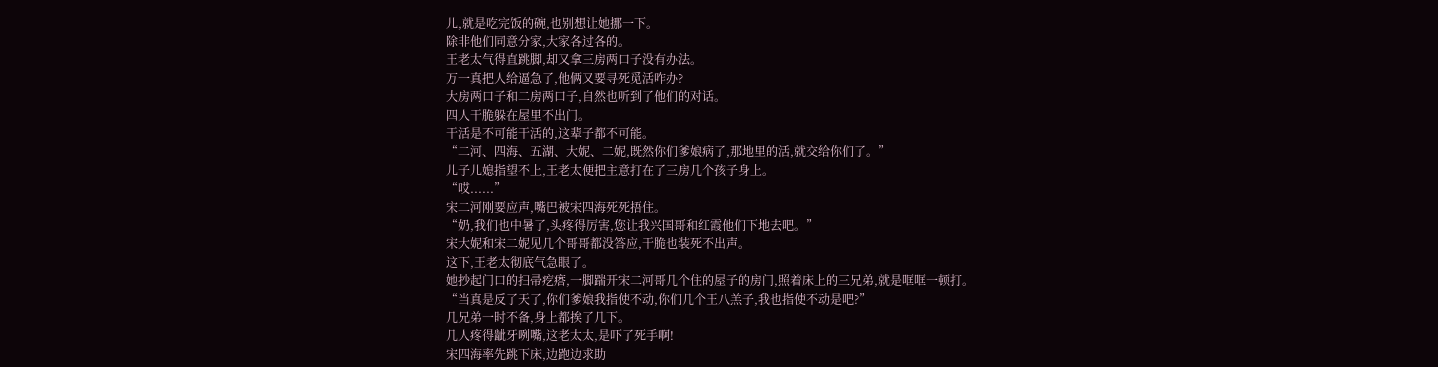儿,就是吃完饭的碗,也别想让她挪一下。
除非他们同意分家,大家各过各的。
王老太气得直跳脚,却又拿三房两口子没有办法。
万一真把人给逼急了,他俩又要寻死觅活咋办?
大房两口子和二房两口子,自然也听到了他们的对话。
四人干脆躲在屋里不出门。
干活是不可能干活的,这辈子都不可能。
“二河、四海、五湖、大妮、二妮,既然你们爹娘病了,那地里的活,就交给你们了。”
儿子儿媳指望不上,王老太便把主意打在了三房几个孩子身上。
“哎......”
宋二河刚要应声,嘴巴被宋四海死死捂住。
“奶,我们也中暑了,头疼得厉害,您让我兴国哥和红霞他们下地去吧。”
宋大妮和宋二妮见几个哥哥都没答应,干脆也装死不出声。
这下,王老太彻底气急眼了。
她抄起门口的扫帚疙瘩,一脚踹开宋二河哥几个住的屋子的房门,照着床上的三兄弟,就是哐哐一顿打。
“当真是反了天了,你们爹娘我指使不动,你们几个王八羔子,我也指使不动是吧?”
几兄弟一时不备,身上都挨了几下。
几人疼得龇牙咧嘴,这老太太,是吓了死手啊!
宋四海率先跳下床,边跑边求助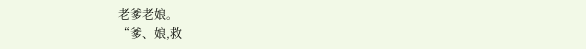老爹老娘。
“爹、娘,救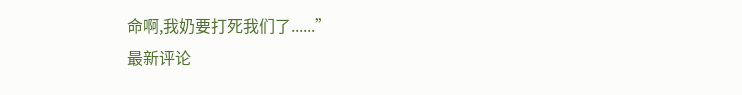命啊,我奶要打死我们了......”
最新评论